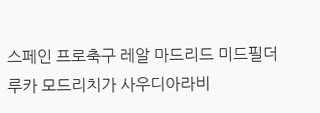스페인 프로축구 레알 마드리드 미드필더 루카 모드리치가 사우디아라비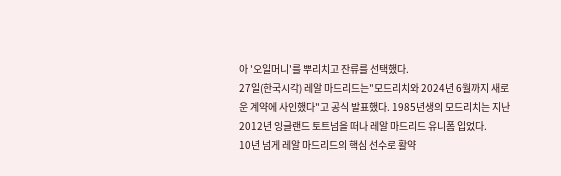아 '오일머니'를 뿌리치고 잔류를 선택했다.
27일(한국시각) 레알 마드리드는"모드리치와 2024년 6월까지 새로운 계약에 사인했다"고 공식 발표했다. 1985년생의 모드리치는 지난 2012년 잉글랜드 토트넘을 떠나 레알 마드리드 유니폼 입었다.
10년 넘게 레알 마드리드의 핵심 선수로 활약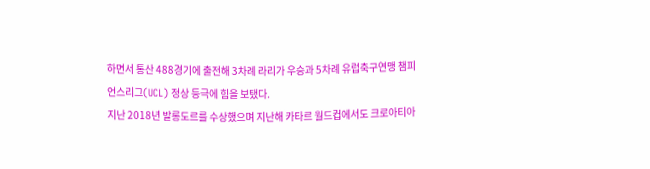하면서 통산 488경기에 출전해 3차례 라리가 우승과 5차례 유럽축구연맹 챔피언스리그(UCL) 정상 등극에 힘을 보탰다.
지난 2018년 발롱도르를 수상했으며 지난해 카타르 월드컵에서도 크로아티아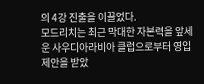의 4강 진출을 이끌었다.
모드리치는 최근 막대한 자본력을 앞세운 사우디아라비아 클럽으로부터 영입 제안을 받았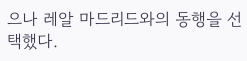으나 레알 마드리드와의 동행을 선택했다.